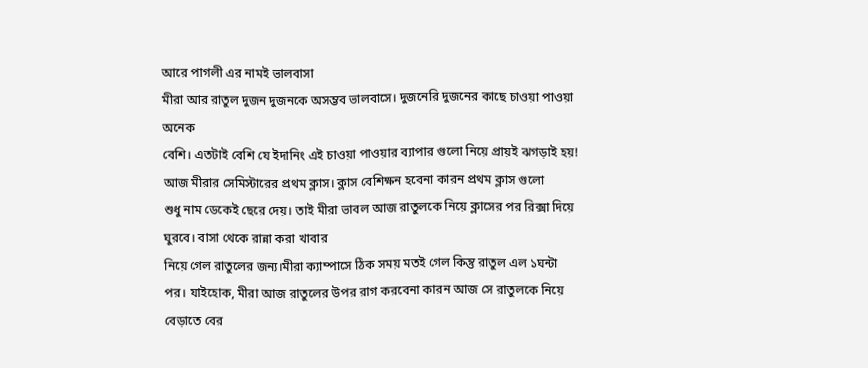আরে পাগলী এর নামই ভালবাসা
মীরা আর রাতুল দুজন দুজনকে অসম্ভব ভালবাসে। দুজনেরি দুজনের কাছে চাওয়া পাওয়া অনেক
বেশি। এতটাই বেশি যে ইদানিং এই চাওয়া পাওয়ার ব্যাপার গুলো নিয়ে প্রায়ই ঝগড়াই হয়!
আজ মীরার সেমিস্টারের প্রথম ক্লাস। ক্লাস বেশিক্ষন হবেনা কারন প্রথম ক্লাস গুলো
শুধু নাম ডেকেই ছেরে দেয়। তাই মীরা ভাবল আজ রাতুলকে নিয়ে ক্লাসের পর রিক্সা দিয়ে
ঘুরবে। বাসা থেকে রান্না করা খাবার
নিয়ে গেল রাতুলের জন্য।মীরা ক্যাম্পাসে ঠিক সময় মতই গেল কিন্তু রাতুল এল ১ঘন্টা
পর। যাইহোক, মীরা আজ রাতুলের উপর রাগ করবেনা কারন আজ সে রাতুলকে নিয়ে বেড়াতে বের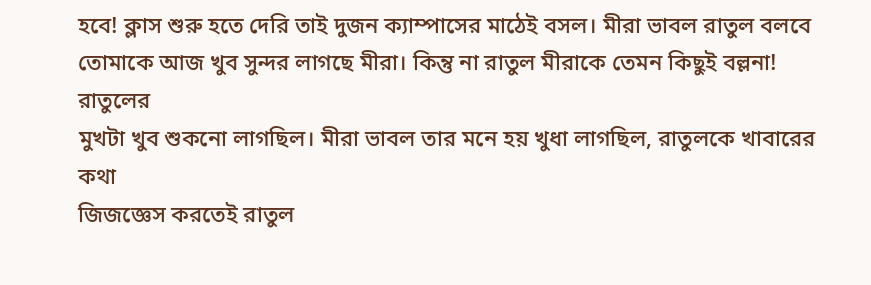হবে! ক্লাস শুরু হতে দেরি তাই দুজন ক্যাম্পাসের মাঠেই বসল। মীরা ভাবল রাতুল বলবে
তোমাকে আজ খুব সুন্দর লাগছে মীরা। কিন্তু না রাতুল মীরাকে তেমন কিছুই বল্লনা! রাতুলের
মুখটা খুব শুকনো লাগছিল। মীরা ভাবল তার মনে হয় খুধা লাগছিল, রাতুলকে খাবারের কথা
জিজজ্ঞেস করতেই রাতুল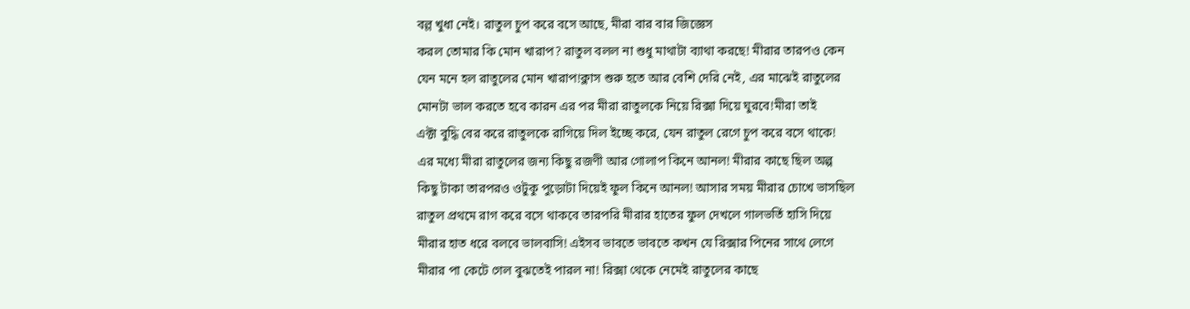বল্ল খুধা নেই। রাতুল চুপ করে বসে আছে, মীরা বার বার জিজ্ঞেস
করল তোমার কি মোন খারাপ? রাতুল বলল না শুধু মাথাটা ব্যাথা করছে! মীরার তারপও কেন
যেন মনে হল রাতুলের মোন খারাপ!ক্লাস শুরু হতে আর বেশি দেরি নেই, এর মাঝেই রাতুলের
মোনটা ভাল করতে হবে কারন এর পর মীরা রাতুলকে নিয়ে রিক্সা দিয়ে ঘুরবে!মীরা তাই
এক্টা বুদ্ধি বের করে রাতুলকে রাগিয়ে দিল ইচ্ছে করে, যেন রাতুল রেগে চুপ করে বসে থাকে!
এর মধ্যে মীরা রাতুলের জন্য কিছু রজণী আর গোলাপ কিনে আনল! মীরার কাছে ছিল অল্প
কিছু টাকা তারপরও ওটুকু পুড়োটা দিয়েই ফুল কিনে আনল! আসার সময় মীরার চোখে ভাসছিল
রাতুল প্রথমে রাগ করে বসে থাকবে তারপরি মীরার হাতের ফুল দেখলে গালভর্তি হাসি দিয়ে
মীরার হাত ধরে বলবে ভালবাসি! এইসব ভাবতে ভাবতে কখন যে রিক্সার পিনের সাথে লেগে
মীরার পা কেটে গেল বুঝতেই পারল না! রিক্সা থেকে নেমেই রাতুলের কাছে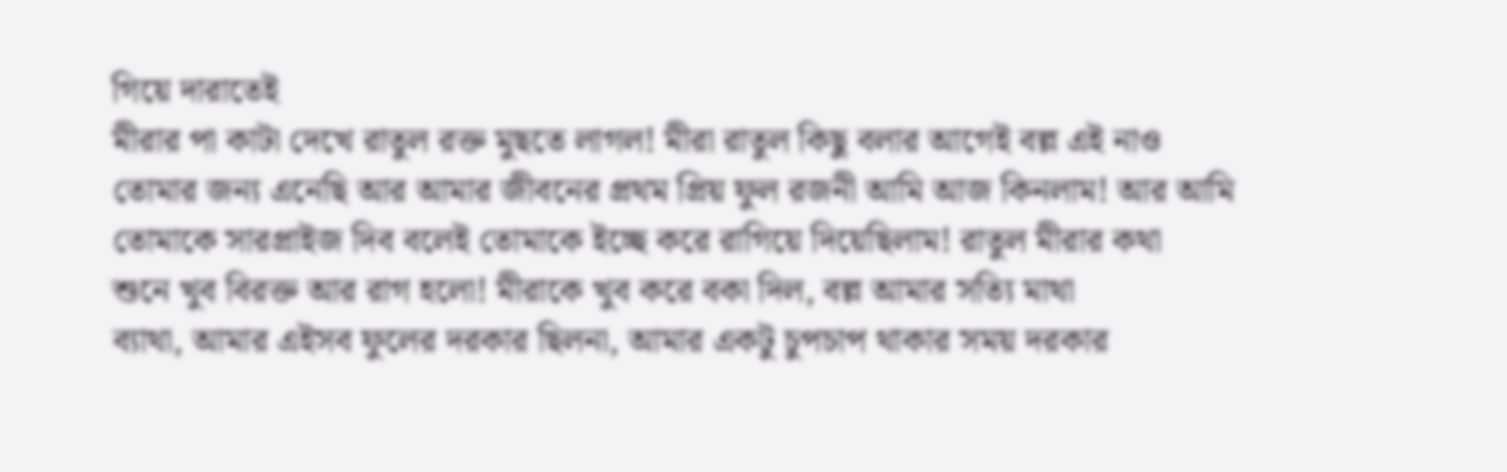গিয়ে দারাতেই
মীরার পা কাটা দেখে রাতুল রক্ত মুছতে লাগল! মীরা রাতুল কিছু বলার আগেই বল্ল এই নাও
তোমার জন্য এনেছি আর আমার জীবনের প্রথম প্রিয় ফুল রজনী আমি আজ কিনলাম! আর আমি
তোমাকে সারপ্রাইজ দিব বলেই তোমাকে ইচ্ছে করে রাগিয়ে দিয়েছিলাম! রাতুল মীরার কথা
শুনে খুব বিরক্ত আর রাগ হলো! মীরাকে খুব করে বকা দিল, বল্ল আমার সত্যি মাথা
ব্যাথা, আমার এইসব ফুলের দরকার ছিলনা, আমার একটু চুপচাপ থাকার সময় দরকার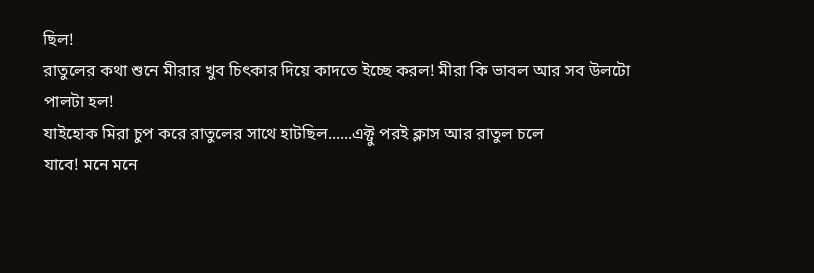ছিল!
রাতুলের কথা শুনে মীরার খুব চিৎকার দিয়ে কাদতে ইচ্ছে করল! মীরা কি ভাবল আর সব উলটো
পালটা হল!
যাইহোক মিরা চুপ করে রাতুলের সাথে হাটছিল......এক্টু পরই ক্লাস আর রাতুল চলে
যাবে! মনে মনে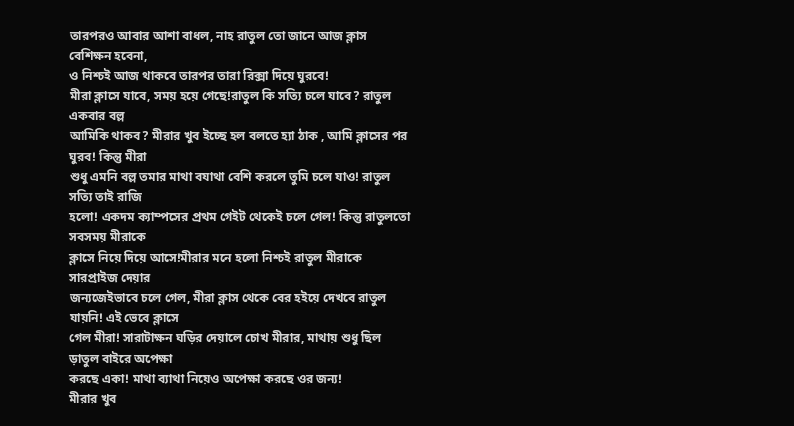তারপরও আবার আশা বাধল, নাহ রাতুল তো জানে আজ ক্লাস বেশিক্ষন হবেনা,
ও নিশ্চই আজ থাকবে তারপর তারা রিক্সা দিয়ে ঘুরবে!
মীরা ক্লাসে যাবে, সময় হয়ে গেছে!রাতুল কি সত্যি চলে যাবে? রাতুল একবার বল্ল
আমিকি থাকব? মীরার খুব ইচ্ছে হল বলতে হ্যা ঠাক , আমি ক্লাসের পর ঘুরব! কিন্তু মীরা
শুধু এমনি বল্ল তমার মাথা বযাথা বেশি করলে তুমি চলে যাও! রাতুল সত্যি তাই রাজি
হলো! একদম ক্যাম্পসের প্রথম গেইট থেকেই চলে গেল! কিন্তু রাতুলতো সবসময় মীরাকে
ক্লাসে নিয়ে দিয়ে আসে!মীরার মনে হলো নিশ্চই রাতুল মীরাকে সারপ্রাইজ দেয়ার
জন্যজেইভাবে চলে গেল, মীরা ক্লাস থেকে বের হইয়ে দেখবে রাতুল যায়নি! এই ভেবে ক্লাসে
গেল মীরা! সারাটাক্ষন ঘড়ির দেয়ালে চোখ মীরার, মাথায় শুধু ছিল ড়াতুল বাইরে অপেক্ষা
করছে একা! মাথা ব্যাথা নিয়েও অপেক্ষা করছে ওর জন্য!
মীরার খুব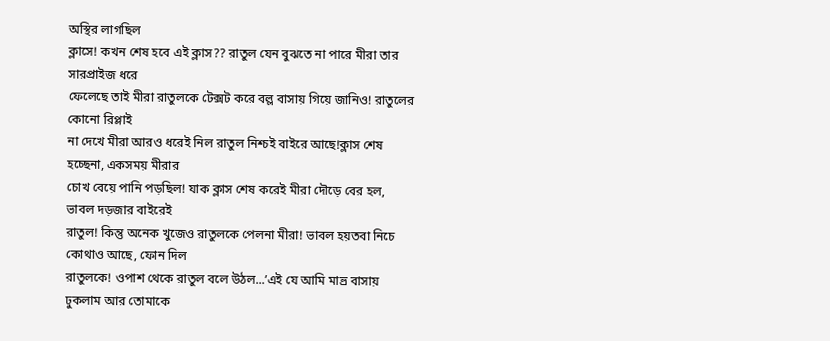অস্থির লাগছিল
ক্লাসে! কখন শেষ হবে এই ক্লাস?? রাতুল যেন বুঝতে না পারে মীরা তার সারপ্রাইজ ধরে
ফেলেছে তাই মীরা রাতুলকে টেক্সট করে বল্ল বাসায় গিয়ে জানিও! রাতুলের কোনো রিপ্লাই
না দেখে মীরা আরও ধরেই নিল রাতুল নিশ্চই বাইরে আছে!ক্লাস শেষ হচ্ছেনা, একসময় মীরার
চোখ বেয়ে পানি পড়ছিল! যাক ক্লাস শেষ করেই মীরা দৌড়ে বের হল, ভাবল দড়জার বাইরেই
রাতুল! কিন্তু অনেক খুজেও রাতুলকে পেলনা মীরা! ভাবল হয়তবা নিচে কোথাও আছে, ফোন দিল
রাতুলকে! ওপাশ থেকে রাতুল বলে উঠল...’এই যে আমি মাত্ত্র বাসায় ঢুকলাম আর তোমাকে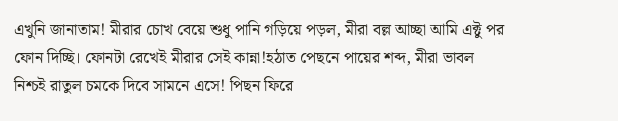এখুনি জানাতাম! মীরার চোখ বেয়ে শুধু পানি গড়িয়ে পড়ল, মীরা বল্ল আচ্ছা আমি এক্টু পর
ফোন দিচ্ছি। ফোনটা রেখেই মীরার সেই কান্না!হঠাত পেছনে পায়ের শব্দ, মীরা ভাবল
নিশ্চই রাতুল চমকে দিবে সামনে এসে! পিছন ফিরে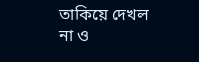তাকিয়ে দেখল না ও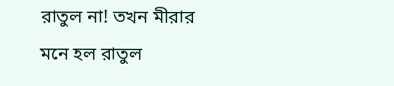রাতুল না! তখন মীরার
মনে হল রাতুল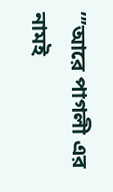’’’আরে পাগলী এর নামই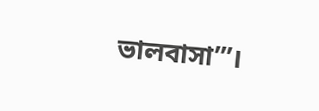ভালবাসা’’’।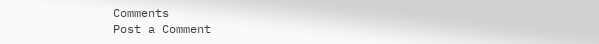Comments
Post a Comment